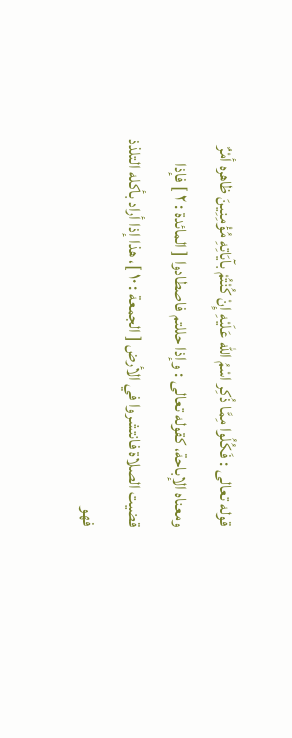قوله تعالى : فَكُلُوا مِمَّا ذُكِر اسْمُ الله عَلَيْهِ إِنْ كُنْتُمْ بآيَاتِهِ مُؤْمِنِينَ ظاهره أمْرٌ ومعناه الإباحة، كقوله تعالى : وإذا حللتم فاصطادوا [ المائدة : ٢ ] فإذا قضيت الصلاة فانتشروا في الأرض [ الجمعة : ١٠ ]، هذا إذا أراد بأكله التلذذ فهو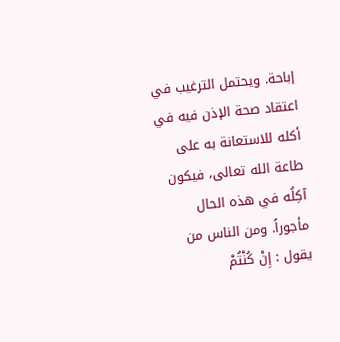إباحة. ويحتمل الترغيب في اعتقاد صحة الإذن فيه في أكله للاستعانة به على طاعة الله تعالى، فيكون آكِلُه في هذه الحال مأجوراً. ومن الناس من يقول : إِنْ كُنْتُمْ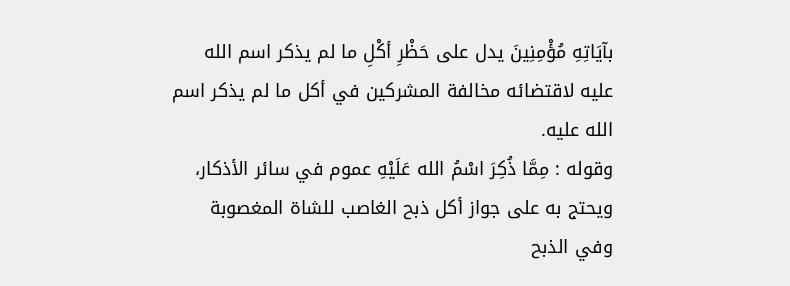بآيَاتِهِ مُؤْمِنِينَ يدل على حَظْرِ أكْلِ ما لم يذكر اسم الله عليه لاقتضائه مخالفة المشركين في أكل ما لم يذكر اسم الله عليه.
وقوله : مِمَّا ذُكِرَ اسْمُ الله عَلَيْهِ عموم في سائر الأذكار، ويحتج به على جواز أكل ذبح الغاصب للشاة المغصوبة وفي الذبح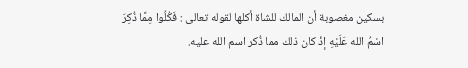بسكين مغصوبة أن المالك للشاة أكلها لقوله تعالى : فَكُلُوا مِمَّا ذُكِرَ اسْمُ الله عَلَيْهِ إذْ كان ذلك مما ذُكر اسم الله عليه.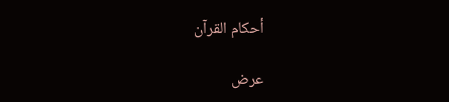أحكام القرآن

عرض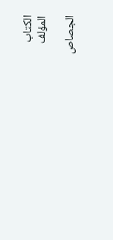الكتاب
المؤلف

الجصاص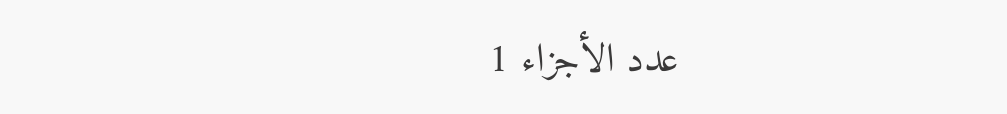عدد الأجزاء 1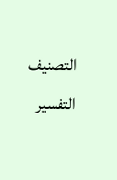التصنيف التفسير